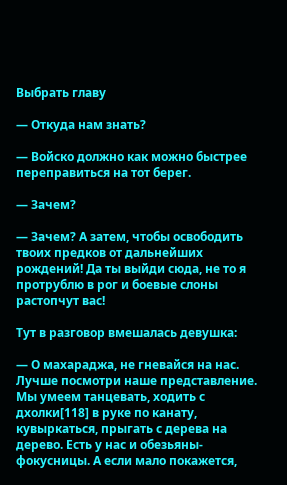Выбрать главу

— Откуда нам знать?

— Войско должно как можно быстрее переправиться на тот берег.

— Зачем?

— Зачем? А затем, чтобы освободить твоих предков от дальнейших рождений! Да ты выйди сюда, не то я протрублю в рог и боевые слоны растопчут вас!

Тут в разговор вмешалась девушка:

— О махараджа, не гневайся на нас. Лучше посмотри наше представление. Мы умеем танцевать, ходить с дхолки[118] в руке по канату, кувыркаться, прыгать с дерева на дерево. Есть у нас и обезьяны-фокусницы. А если мало покажется,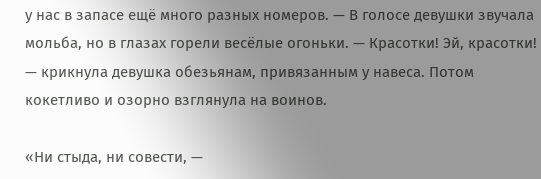у нас в запасе ещё много разных номеров. — В голосе девушки звучала мольба, но в глазах горели весёлые огоньки. — Красотки! Эй, красотки! — крикнула девушка обезьянам, привязанным у навеса. Потом кокетливо и озорно взглянула на воинов.

«Ни стыда, ни совести, —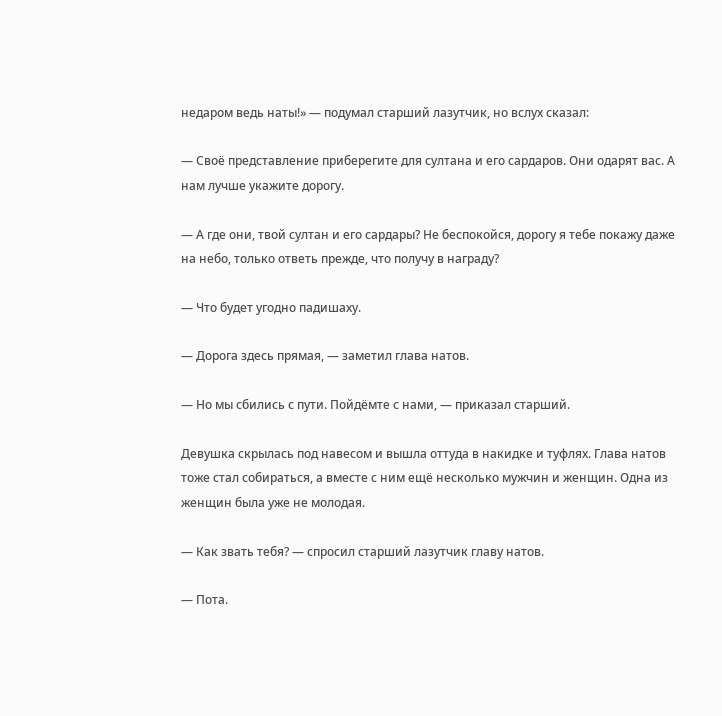недаром ведь наты!» — подумал старший лазутчик, но вслух сказал:

— Своё представление приберегите для султана и его сардаров. Они одарят вас. А нам лучше укажите дорогу.

— А где они, твой султан и его сардары? Не беспокойся, дорогу я тебе покажу даже на небо, только ответь прежде, что получу в награду?

— Что будет угодно падишаху.

— Дорога здесь прямая, — заметил глава натов.

— Но мы сбились с пути. Пойдёмте с нами, — приказал старший.

Девушка скрылась под навесом и вышла оттуда в накидке и туфлях. Глава натов тоже стал собираться, а вместе с ним ещё несколько мужчин и женщин. Одна из женщин была уже не молодая.

— Как звать тебя? — спросил старший лазутчик главу натов.

— Пота.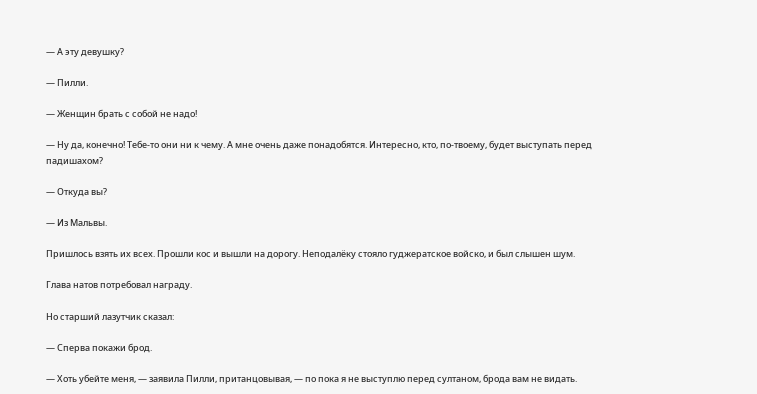— А эту девушку?

— Пилли.

— Женщин брать с собой не надо!

— Ну да, конечно! Тебе-то они ни к чему. А мне очень даже понадобятся. Интересно, кто, по-твоему, будет выступать перед падишахом?

— Откуда вы?

— Из Мальвы.

Пришлось взять их всех. Прошли кос и вышли на дорогу. Неподалёку стояло гуджератское войско, и был слышен шум.

Глава натов потребовал награду.

Но старший лазутчик сказал:

— Сперва покажи брод.

— Хоть убейте меня, — заявила Пилли, пританцовывая, — по пока я не выступлю перед султаном, брода вам не видать.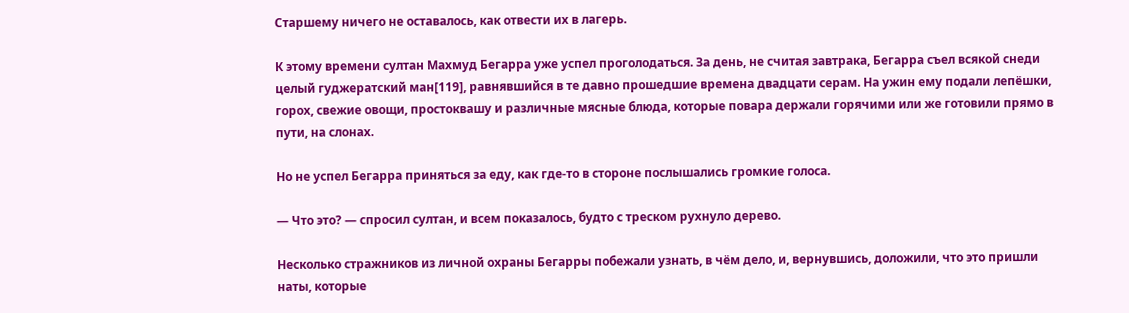Старшему ничего не оставалось, как отвести их в лагерь.

К этому времени султан Махмуд Бегарра уже успел проголодаться. За день, не считая завтрака, Бегарра съел всякой снеди целый гуджератский ман[119], равнявшийся в те давно прошедшие времена двадцати серам. На ужин ему подали лепёшки, горох, свежие овощи, простоквашу и различные мясные блюда, которые повара держали горячими или же готовили прямо в пути, на слонах.

Но не успел Бегарра приняться за еду, как где-то в стороне послышались громкие голоса.

— Что это? — спросил султан, и всем показалось, будто с треском рухнуло дерево.

Несколько стражников из личной охраны Бегарры побежали узнать, в чём дело, и, вернувшись, доложили, что это пришли наты, которые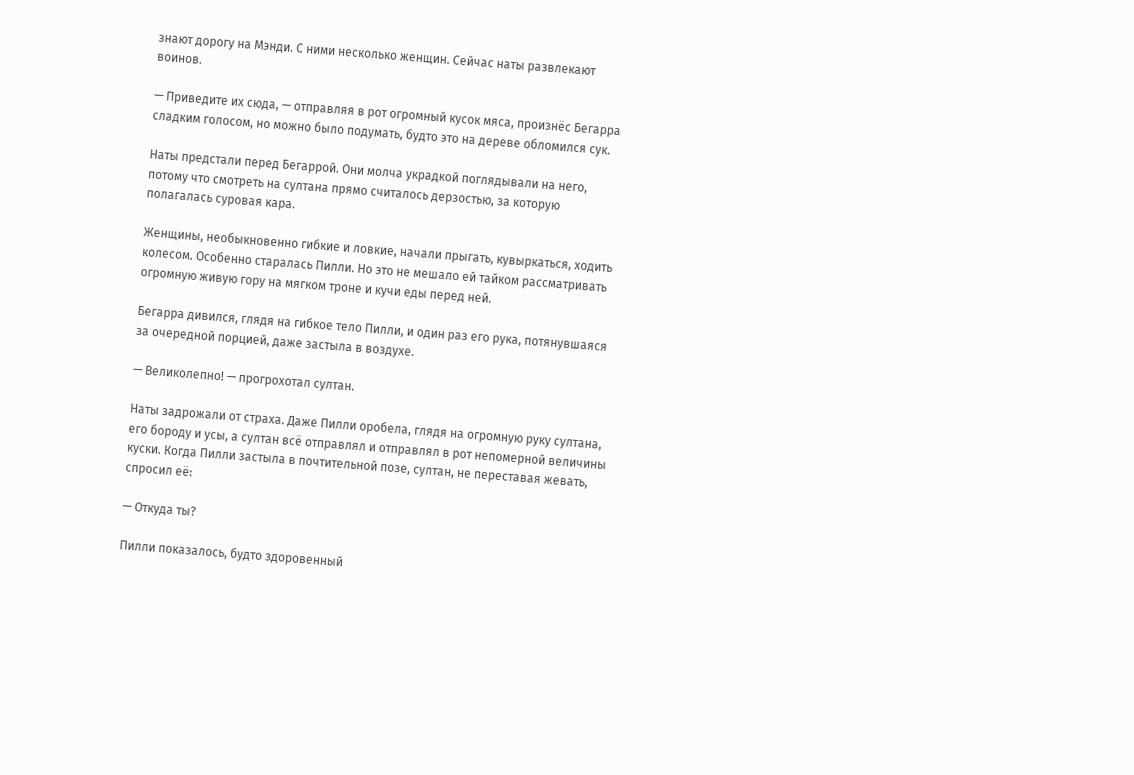знают дорогу на Мэнди. С ними несколько женщин. Сейчас наты развлекают воинов.

— Приведите их сюда, — отправляя в рот огромный кусок мяса, произнёс Бегарра сладким голосом, но можно было подумать, будто это на дереве обломился сук.

Наты предстали перед Бегаррой. Они молча украдкой поглядывали на него, потому что смотреть на султана прямо считалось дерзостью, за которую полагалась суровая кара.

Женщины, необыкновенно гибкие и ловкие, начали прыгать, кувыркаться, ходить колесом. Особенно старалась Пилли. Но это не мешало ей тайком рассматривать огромную живую гору на мягком троне и кучи еды перед ней.

Бегарра дивился, глядя на гибкое тело Пилли, и один раз его рука, потянувшаяся за очередной порцией, даже застыла в воздухе.

— Великолепно! — прогрохотал султан.

Наты задрожали от страха. Даже Пилли оробела, глядя на огромную руку султана, его бороду и усы, а султан всё отправлял и отправлял в рот непомерной величины куски. Когда Пилли застыла в почтительной позе, султан, не переставая жевать, спросил её:

— Откуда ты?

Пилли показалось, будто здоровенный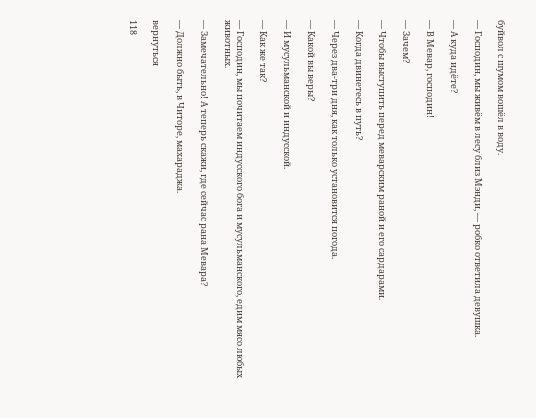буйвол с шумом вошёл в воду.

— Господин, мы живём в лесу близ Мэнди, — робко ответила девушка.

— А куда идёте?

— В Мевар, господин!

— Зачем?

— Чтобы выступить перед меварским раной и его сардарами.

— Когда двинетесь в путь?

— Через два-три дня, как только установится погода.

— Какой вы веры?

— И мусульманской и индусской.

— Как же так?

— Господин, мы почитаем индусского бога и мусульманского, едим мясо любых животных.

— Замечательно! А теперь скажи, где сейчас рана Мевара?

— Должно быть, в Читоре, махараджа.

вернуться

118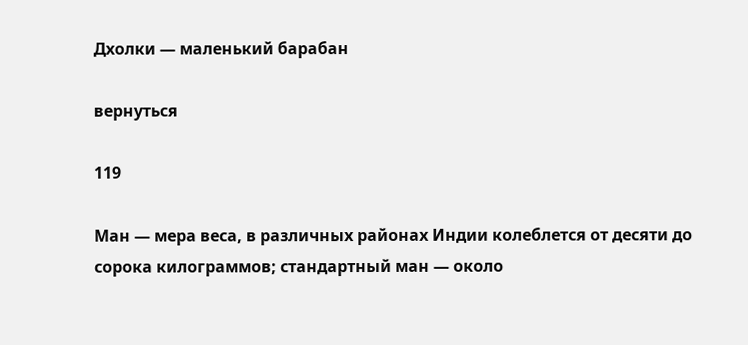Дхолки — маленький барабан

вернуться

119

Ман — мера веса, в различных районах Индии колеблется от десяти до сорока килограммов; стандартный ман — около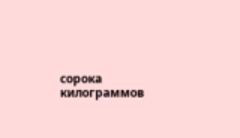сорока килограммов